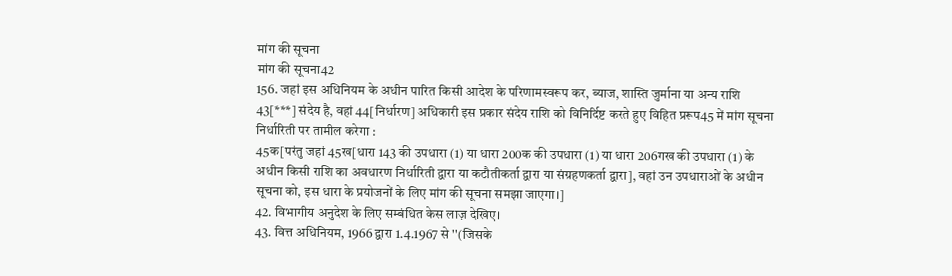मांग की सूचना
मांग की सूचना42
156. जहां इस अधिनियम के अधीन पारित किसी आदेश के परिणामस्वरूप कर, ब्याज, शास्ति जुर्माना या अन्य राशि 43[***] संदेय है, वहां 44[निर्धारण] अधिकारी इस प्रकार संदेय राशि को विनिर्दिष्ट करते हुए विहित प्ररूप45 में मांग सूचना निर्धारिती पर तामील करेगा :
45क[परंतु जहां 45ख[धारा 143 की उपधारा (1) या धारा 200क की उपधारा (1) या धारा 206गख की उपधारा (1) के अधीन किसी राशि का अवधारण निर्धारिती द्वारा या कटौतीकर्ता द्वारा या संग्रहणकर्ता द्वारा], वहां उन उपधाराओं के अधीन सूचना को, इस धारा के प्रयोजनों के लिए मांग की सूचना समझा जाएगा।]
42. विभागीय अनुदेश के लिए सम्बंधित केस लाज़ देखिए।
43. वित्त अधिनियम, 1966 द्वारा 1.4.1967 से ''(जिसके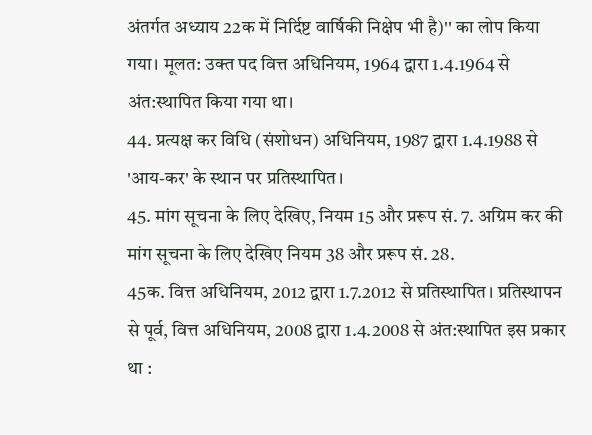अंतर्गत अध्याय 22क में निर्दिष्ट वार्षिकी निक्षेप भी है)'' का लोप किया गया। मूलत: उक्त पद वित्त अधिनियम, 1964 द्वारा 1.4.1964 से अंत:स्थापित किया गया था।
44. प्रत्यक्ष कर विधि (संशोधन) अधिनियम, 1987 द्वारा 1.4.1988 से 'आय-कर' के स्थान पर प्रतिस्थापित।
45. मांग सूचना के लिए देखिए, नियम 15 और प्ररूप सं. 7. अग्रिम कर की मांग सूचना के लिए देखिए नियम 38 और प्ररूप सं. 28.
45क. वित्त अधिनियम, 2012 द्वारा 1.7.2012 से प्रतिस्थापित। प्रतिस्थापन से पूर्व, वित्त अधिनियम, 2008 द्वारा 1.4.2008 से अंत:स्थापित इस प्रकार था :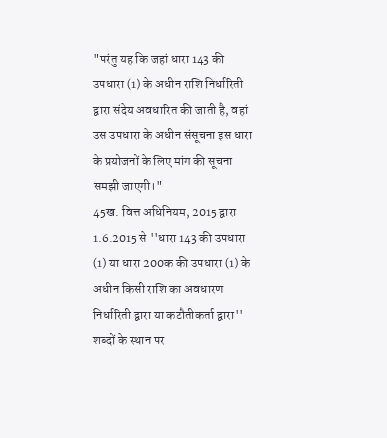"परंतु यह कि जहां धारा 143 की उपधारा (1) के अधीन राशि निर्धारिती द्वारा संदेय अवधारित की जाती है, वहां उस उपधारा के अधीन संसूचना इस धारा के प्रयोजनों के लिए मांग की सूचना समझी जाएगी।"
45ख. वित्त अधिनियम, 2015 द्वारा 1.6.2015 से ''धारा 143 की उपधारा (1) या धारा 200क की उपधारा (1) के अधीन किसी राशि का अवधारण निर्धारिती द्वारा या कटौतीकर्ता द्वारा'' शब्दों के स्थान पर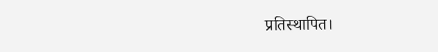प्रतिस्थापित।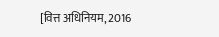[वित्त अधिनियम, 2016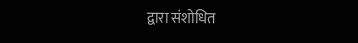द्वारा संशोधित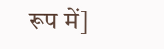रूप में]